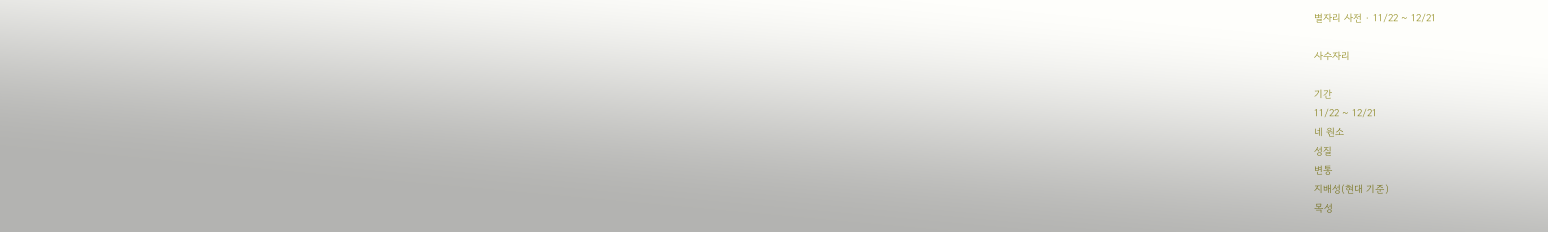별자리 사전 · 11/22 ~ 12/21

사수자리

기간
11/22 ~ 12/21
네 원소
성질
변통
지배성(현대 기준)
목성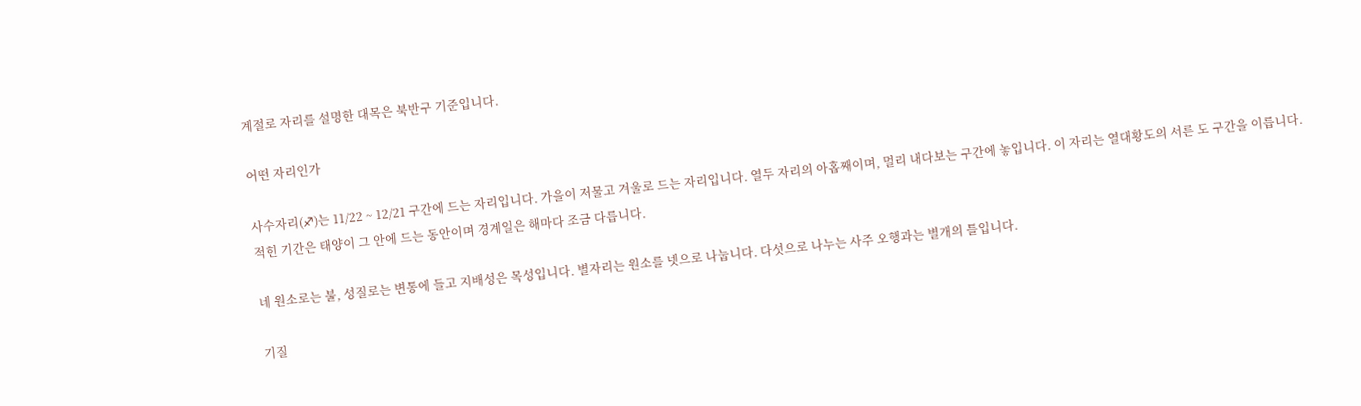계절로 자리를 설명한 대목은 북반구 기준입니다.

어떤 자리인가

사수자리(♐)는 11/22 ~ 12/21 구간에 드는 자리입니다. 가을이 저물고 겨울로 드는 자리입니다. 열두 자리의 아홉째이며, 멀리 내다보는 구간에 놓입니다. 이 자리는 열대황도의 서른 도 구간을 이릅니다. 적힌 기간은 태양이 그 안에 드는 동안이며 경계일은 해마다 조금 다릅니다.

네 원소로는 불, 성질로는 변통에 들고 지배성은 목성입니다. 별자리는 원소를 넷으로 나눕니다. 다섯으로 나누는 사주 오행과는 별개의 틀입니다.

기질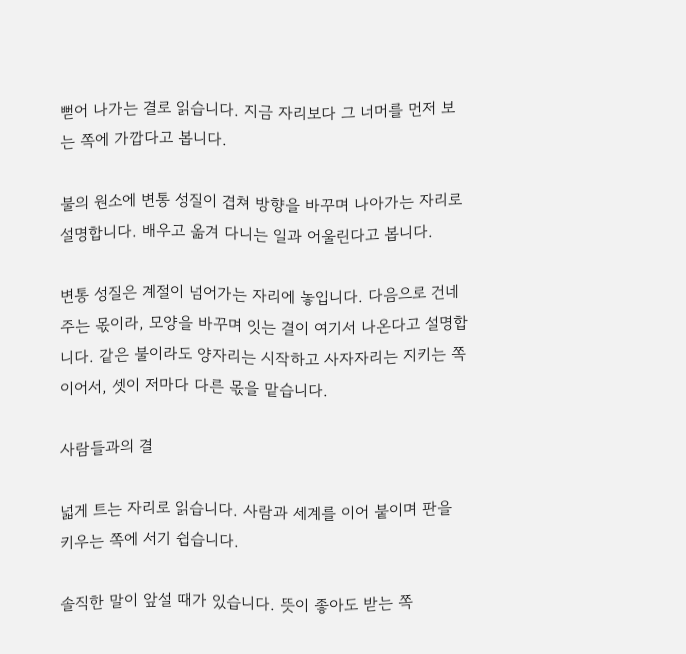뻗어 나가는 결로 읽습니다. 지금 자리보다 그 너머를 먼저 보는 쪽에 가깝다고 봅니다.

불의 원소에 변통 성질이 겹쳐 방향을 바꾸며 나아가는 자리로 설명합니다. 배우고 옮겨 다니는 일과 어울린다고 봅니다.

변통 성질은 계절이 넘어가는 자리에 놓입니다. 다음으로 건네주는 몫이라, 모양을 바꾸며 잇는 결이 여기서 나온다고 설명합니다. 같은 불이라도 양자리는 시작하고 사자자리는 지키는 쪽이어서, 셋이 저마다 다른 몫을 맡습니다.

사람들과의 결

넓게 트는 자리로 읽습니다. 사람과 세계를 이어 붙이며 판을 키우는 쪽에 서기 쉽습니다.

솔직한 말이 앞설 때가 있습니다. 뜻이 좋아도 받는 쪽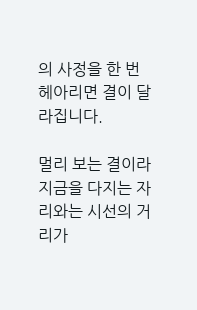의 사정을 한 번 헤아리면 결이 달라집니다.

멀리 보는 결이라 지금을 다지는 자리와는 시선의 거리가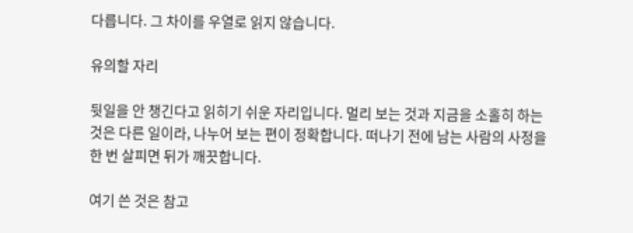다릅니다. 그 차이를 우열로 읽지 않습니다.

유의할 자리

뒷일을 안 챙긴다고 읽히기 쉬운 자리입니다. 멀리 보는 것과 지금을 소홀히 하는 것은 다른 일이라, 나누어 보는 편이 정확합니다. 떠나기 전에 남는 사람의 사정을 한 번 살피면 뒤가 깨끗합니다.

여기 쓴 것은 참고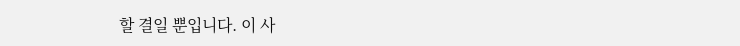할 결일 뿐입니다. 이 사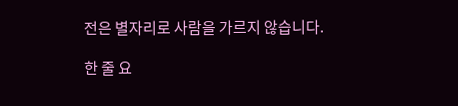전은 별자리로 사람을 가르지 않습니다.

한 줄 요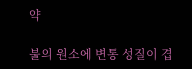약

불의 원소에 변통 성질이 겹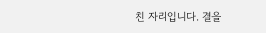친 자리입니다. 결을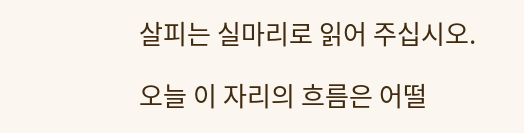살피는 실마리로 읽어 주십시오.

오늘 이 자리의 흐름은 어떨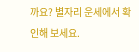까요? 별자리 운세에서 확인해 보세요.